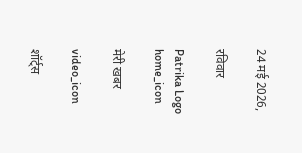24 मई 2026,

रविवार

Patrika Logo
home_icon

मेरी खबर

video_icon

शॉर्ट्स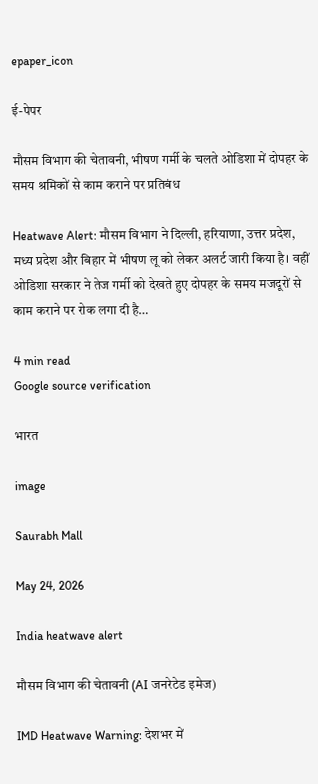epaper_icon

ई-पेपर

मौसम विभाग की चेतावनी, भीषण गर्मी के चलते ओडिशा में दोपहर के समय श्रमिकों से काम कराने पर प्रतिबंध

Heatwave Alert: मौसम विभाग ने दिल्ली, हरियाणा, उत्तर प्रदेश, मध्य प्रदेश और बिहार में भीषण लू को लेकर अलर्ट जारी किया है। वहीं ओडिशा सरकार ने तेज गर्मी को देखते हुए दोपहर के समय मजदूरों से काम कराने पर रोक लगा दी है…

4 min read
Google source verification

भारत

image

Saurabh Mall

May 24, 2026

India heatwave alert

मौसम विभाग की चेतावनी (AI जनरेटेड इमेज)

IMD Heatwave Warning: देशभर में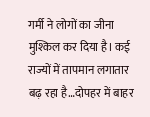गर्मी ने लोगों का जीना मुश्किल कर दिया है। कई राज्यों में तापमान लगातार बढ़ रहा है…दोपहर में बाहर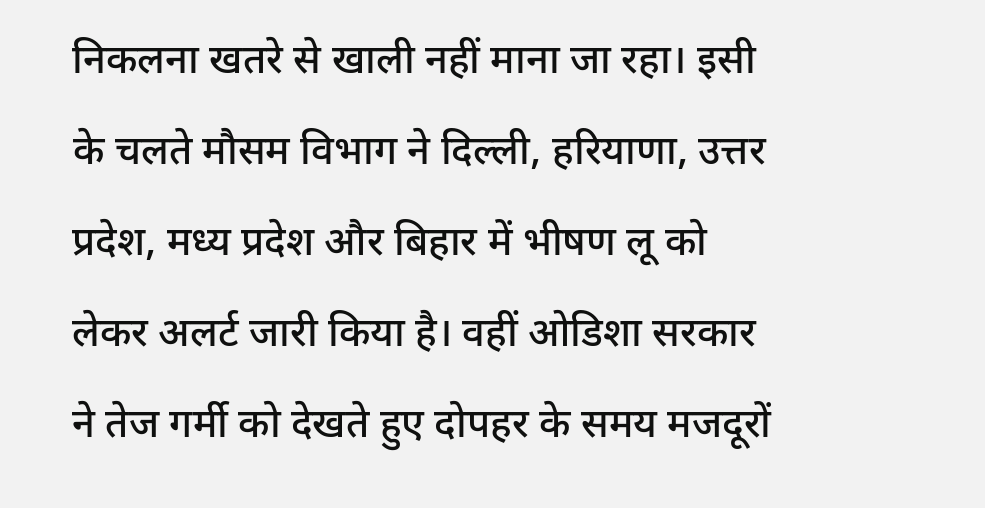निकलना खतरे से खाली नहीं माना जा रहा। इसी के चलते मौसम विभाग ने दिल्ली, हरियाणा, उत्तर प्रदेश, मध्य प्रदेश और बिहार में भीषण लू को लेकर अलर्ट जारी किया है। वहीं ओडिशा सरकार ने तेज गर्मी को देखते हुए दोपहर के समय मजदूरों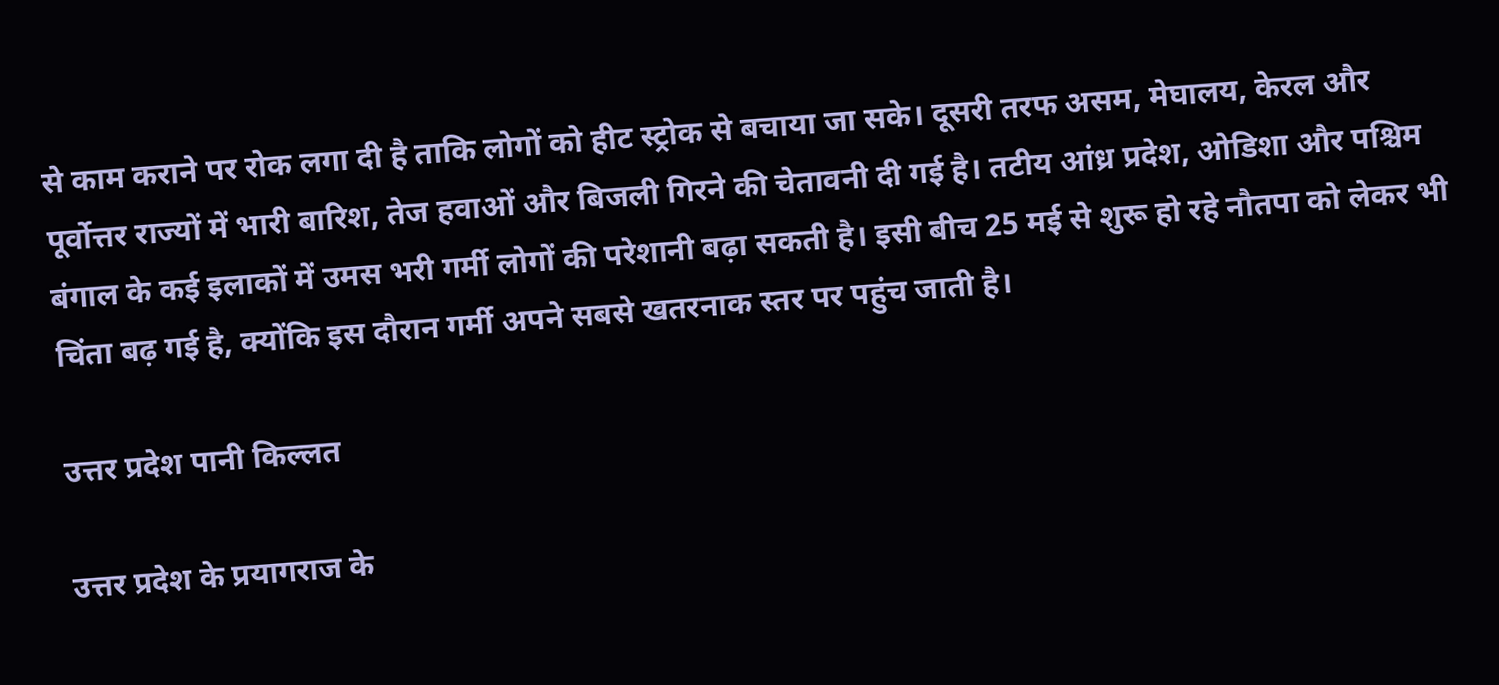से काम कराने पर रोक लगा दी है ताकि लोगों को हीट स्ट्रोक से बचाया जा सके। दूसरी तरफ असम, मेघालय, केरल और पूर्वोत्तर राज्यों में भारी बारिश, तेज हवाओं और बिजली गिरने की चेतावनी दी गई है। तटीय आंध्र प्रदेश, ओडिशा और पश्चिम बंगाल के कई इलाकों में उमस भरी गर्मी लोगों की परेशानी बढ़ा सकती है। इसी बीच 25 मई से शुरू हो रहे नौतपा को लेकर भी चिंता बढ़ गई है, क्योंकि इस दौरान गर्मी अपने सबसे खतरनाक स्तर पर पहुंच जाती है।

उत्तर प्रदेश पानी किल्लत

उत्तर प्रदेश के प्रयागराज के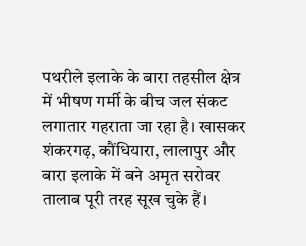पथरीले इलाके के बारा तहसील क्षेत्र में भीषण गर्मी के बीच जल संकट लगातार गहराता जा रहा है। खासकर शंकरगढ़, कौंधियारा, लालापुर और बारा इलाके में बने अमृत सरोवर तालाब पूरी तरह सूख चुके हैं।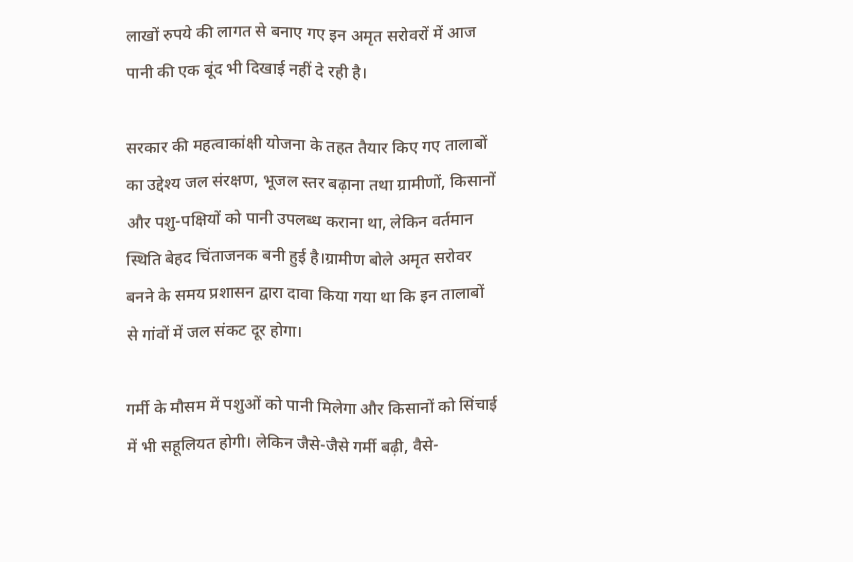लाखों रुपये की लागत से बनाए गए इन अमृत सरोवरों में आज पानी की एक बूंद भी दिखाई नहीं दे रही है।

सरकार की महत्वाकांक्षी योजना के तहत तैयार किए गए तालाबों का उद्देश्य जल संरक्षण, भूजल स्तर बढ़ाना तथा ग्रामीणों, किसानों और पशु-पक्षियों को पानी उपलब्ध कराना था, लेकिन वर्तमान स्थिति बेहद चिंताजनक बनी हुई है।ग्रामीण बोले अमृत सरोवर बनने के समय प्रशासन द्वारा दावा किया गया था कि इन तालाबों से गांवों में जल संकट दूर होगा।

गर्मी के मौसम में पशुओं को पानी मिलेगा और किसानों को सिंचाई में भी सहूलियत होगी। लेकिन जैसे-जैसे गर्मी बढ़ी, वैसे-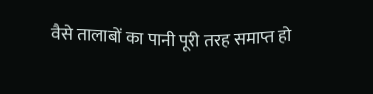वैसे तालाबों का पानी पूरी तरह समाप्त हो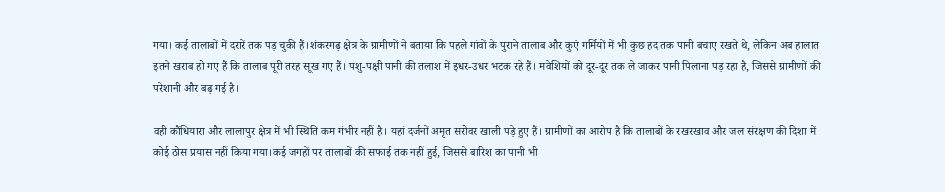गया। कई तालाबों में दरारें तक पड़ चुकी हैं।शंकरगढ़ क्षेत्र के ग्रामीणों ने बताया कि पहले गांवों के पुराने तालाब और कुएं गर्मियों में भी कुछ हद तक पानी बचाए रखते थे, लेकिन अब हालात इतने खराब हो गए हैं कि तालाब पूरी तरह सूख गए हैं। पशु-पक्षी पानी की तलाश में इधर-उधर भटक रहे हैं। मवेशियों को दूर-दूर तक ले जाकर पानी पिलाना पड़ रहा है, जिससे ग्रामीणों की परेशानी और बढ़ गई है।

वही कौंधियारा और लालापुर क्षेत्र में भी स्थिति कम गंभीर नहीं है। यहां दर्जनों अमृत सरोवर खाली पड़े हुए हैं। ग्रामीणों का आरोप है कि तालाबों के रखरखाव और जल संरक्षण की दिशा में कोई ठोस प्रयास नहीं किया गया।कई जगहों पर तालाबों की सफाई तक नहीं हुई, जिससे बारिश का पानी भी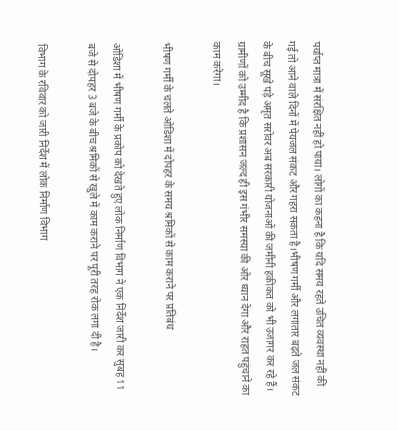पर्याप्त मात्रा में संरक्षित नहीं हो पाया। लोगों का कहना है कि यदि समय रहते उचित व्यवस्था नहीं की गई तो आने वाले दिनों में पेयजल संकट और गहरा सकता है।भीषण गर्मी और लगातार बढ़ते जल संकट के बीच सूखे पड़े अमृत सरोवर अब सरकारी योजनाओं की जमीनी हकीकत को भी उजागर कर रहे हैं। ग्रामीणों को उम्मीद है कि प्रशासन जल्द ही इस गंभीर समस्या की ओर ध्यान देगा और राहत पहुंचाने का काम करेगा।

भीषण गर्मी के चलते ओडिशा में दोपहर के समय श्रमिकों से काम कराने पर प्रतिबंध

ओडिशा में भीषण गर्मी के प्रकोप को देखते हुए लोक निर्माण विभाग ने एक निर्देश जारी कर सुबह 11 बजे से दोपहर 3 बजे के बीच श्रमिकों से खुले में काम कराने पर पूरी तरह रोक लगा दी है।

विभाग के रविवार को जारी निर्देश में लोक निर्माण विभाग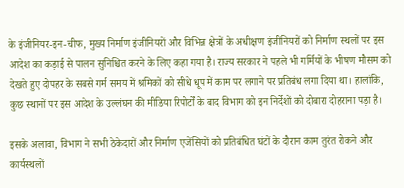के इंजीनियर-इन-चीफ, मुख्य निर्माण इंजीनियरों और विभिन्न क्षेत्रों के अधीक्षण इंजीनियरों को निर्माण स्थलों पर इस आदेश का कड़ाई से पालन सुनिश्चित करने के लिए कहा गया है। राज्य सरकार ने पहले भी गर्मियों के भीषण मौसम को देखते हुए दोपहर के सबसे गर्म समय में श्रमिकों को सीधे धूप में काम पर लगाने पर प्रतिबंध लगा दिया था। हालांकि, कुछ स्थानों पर इस आदेश के उल्लंघन की मीडिया रिपोर्टों के बाद विभाग को इन निर्देशों को दोबारा दोहराना पड़ा है।

इसके अलावा, विभाग ने सभी ठेकेदारों और निर्माण एजेंसियों को प्रतिबंधित घंटों के दौरान काम तुरंत रोकने और कार्यस्थलों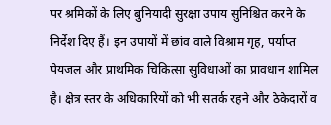पर श्रमिकों के लिए बुनियादी सुरक्षा उपाय सुनिश्चित करने के निर्देश दिए हैं। इन उपायों में छांव वाले विश्राम गृह, पर्याप्त पेयजल और प्राथमिक चिकित्सा सुविधाओं का प्रावधान शामिल है। क्षेत्र स्तर के अधिकारियों को भी सतर्क रहने और ठेकेदारों व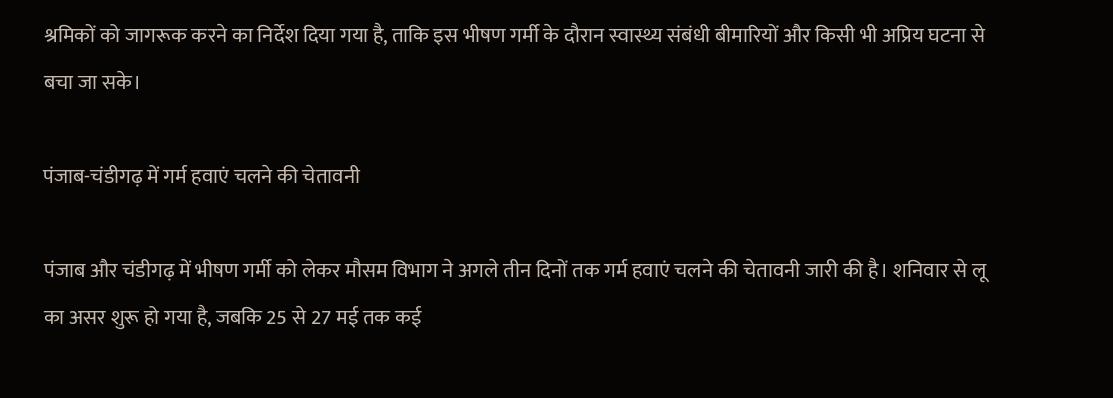श्रमिकों को जागरूक करने का निर्देश दिया गया है, ताकि इस भीषण गर्मी के दौरान स्वास्थ्य संबंधी बीमारियों और किसी भी अप्रिय घटना से बचा जा सके।

पंजाब-चंडीगढ़ में गर्म हवाएं चलने की चेतावनी

पंजाब और चंडीगढ़ में भीषण गर्मी को लेकर मौसम विभाग ने अगले तीन दिनों तक गर्म हवाएं चलने की चेतावनी जारी की है। शनिवार से लू का असर शुरू हो गया है, जबकि 25 से 27 मई तक कई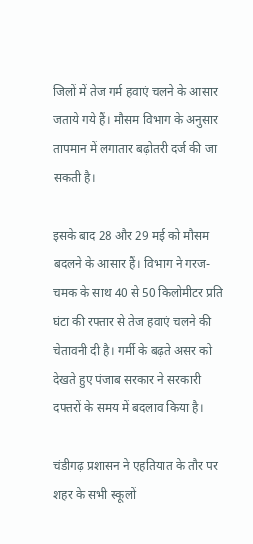जिलों में तेज गर्म हवाएं चलने के आसार जताये गये हैं। मौसम विभाग के अनुसार तापमान में लगातार बढ़ोतरी दर्ज की जा सकती है।

इसके बाद 28 और 29 मई को मौसम बदलने के आसार हैं। विभाग ने गरज-चमक के साथ 40 से 50 किलोमीटर प्रति घंटा की रफ्तार से तेज हवाएं चलने की चेतावनी दी है। गर्मी के बढ़ते असर को देखते हुए पंजाब सरकार ने सरकारी दफ्तरों के समय में बदलाव किया है।

चंडीगढ़ प्रशासन ने एहतियात के तौर पर शहर के सभी स्कूलों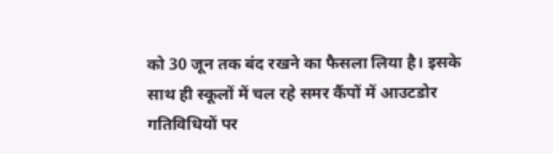को 30 जून तक बंद रखने का फैसला लिया है। इसके साथ ही स्कूलों में चल रहे समर कैंपों में आउटडोर गतिविधियों पर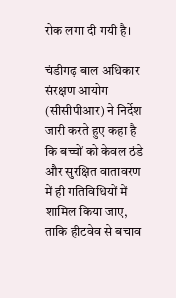रोक लगा दी गयी है।

चंडीगढ़ बाल अधिकार संरक्षण आयोग (सीसीपीआर) ने निर्देश जारी करते हुए कहा है कि बच्चों को केवल ठंडे और सुरक्षित वातावरण में ही गतिविधियों में शामिल किया जाए, ताकि हीटवेव से बचाव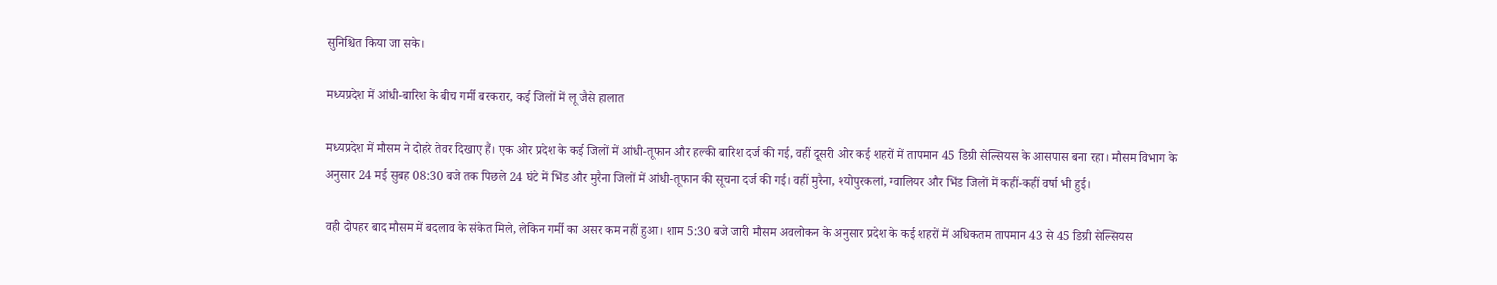सुनिश्चित किया जा सके।

मध्यप्रदेश में आंधी-बारिश के बीच गर्मी बरकरार, कई जिलों में लू जैसे हालात

मध्यप्रदेश में मौसम ने दोहरे तेवर दिखाए हैं। एक ओर प्रदेश के कई जिलों में आंधी-तूफान और हल्की बारिश दर्ज की गई, वहीं दूसरी ओर कई शहरों में तापमान 45 डिग्री सेल्सियस के आसपास बना रहा। मौसम विभाग के अनुसार 24 मई सुबह 08:30 बजे तक पिछले 24 घंटे में भिंड और मुरैना जिलों में आंधी-तूफान की सूचना दर्ज की गई। वहीं मुरैना, श्योपुरकलां, ग्वालियर और भिंड जिलों में कहीं-कहीं वर्षा भी हुई।

वही दोपहर बाद मौसम में बदलाव के संकेत मिले, लेकिन गर्मी का असर कम नहीं हुआ। शाम 5:30 बजे जारी मौसम अवलोकन के अनुसार प्रदेश के कई शहरों में अधिकतम तापमान 43 से 45 डिग्री सेल्सियस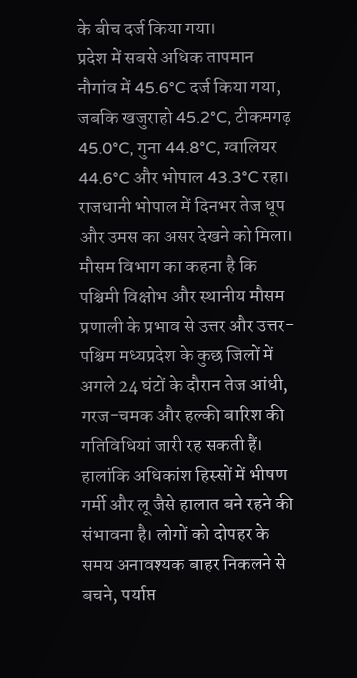के बीच दर्ज किया गया।
प्रदेश में सबसे अधिक तापमान नौगांव में 45.6°C दर्ज किया गया, जबकि खजुराहो 45.2°C, टीकमगढ़ 45.0°C, गुना 44.8°C, ग्वालियर 44.6°C और भोपाल 43.3°C रहा। राजधानी भोपाल में दिनभर तेज धूप और उमस का असर देखने को मिला।
मौसम विभाग का कहना है कि पश्चिमी विक्षोभ और स्थानीय मौसम प्रणाली के प्रभाव से उत्तर और उत्तर-पश्चिम मध्यप्रदेश के कुछ जिलों में अगले 24 घंटों के दौरान तेज आंधी, गरज-चमक और हल्की बारिश की गतिविधियां जारी रह सकती हैं। हालांकि अधिकांश हिस्सों में भीषण गर्मी और लू जैसे हालात बने रहने की संभावना है। लोगों को दोपहर के समय अनावश्यक बाहर निकलने से बचने, पर्याप्त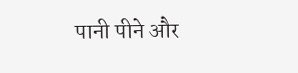पानी पीने और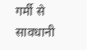गर्मी से सावधानी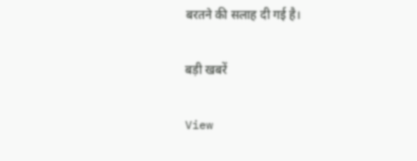बरतने की सलाह दी गई है।

बड़ी खबरें

View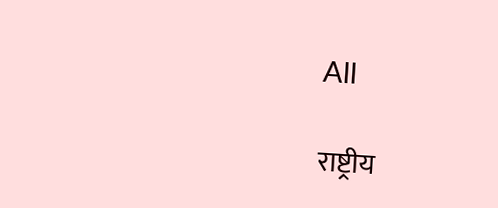All

राष्ट्रीय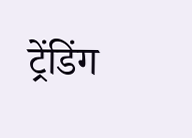ट्रेंडिंग